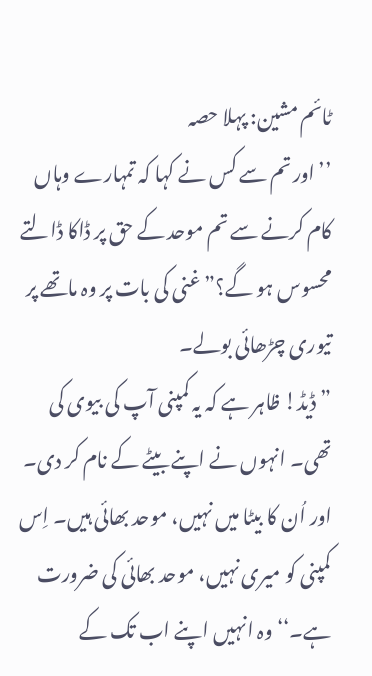ٹائم مشین: پہلا حصہ
’’اور تم سے کس نے کہا کہ تمہارے وہاں کام کرنے سے تم موحد کے حق پر ڈاکا ڈالتے محسوس ہو گے؟” غنی کی بات پر وہ ماتھے پر تیوری چڑھائی بولے۔
”ڈیڈ! ظاہر ہے کہ یہ کمپنی آپ کی بیوی کی تھی۔ انہوں نے اپنے بیٹے کے نام کر دی۔ اور اُن کا بیٹا میں نہیں، موحد بھائی ہیں۔ اِس کمپنی کو میری نہیں، موحد بھائی کی ضرورت ہے۔‘‘ وہ انہیں اپنے اب تک کے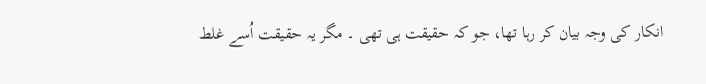انکار کی وجہ بیان کر رہا تھا، جو کہ حقیقت ہی تھی ۔ مگر یہ حقیقت اُسے غلط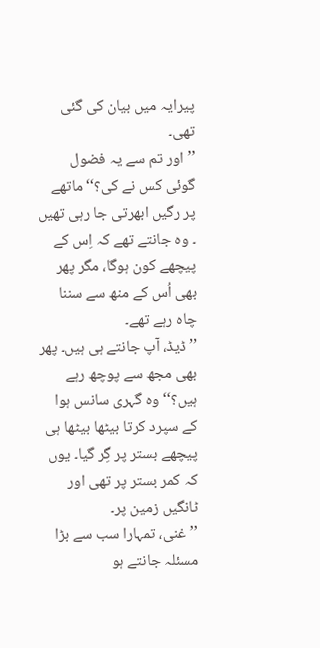پیرایہ میں بیان کی گئی تھی۔
’’اور تم سے یہ فضول گوئی کس نے کی؟‘‘ ماتھے پر رگیں ابھرتی جا رہی تھیں ۔ وہ جانتے تھے کہ اِس کے پیچھے کون ہوگا، مگر پھر بھی اُس کے منھ سے سننا چاہ رہے تھے۔
’’ڈیڈ، آپ جانتے ہی ہیں۔ پھر بھی مجھ سے پوچھ رہے ہیں؟‘‘ وہ گہری سانس ہوا کے سپرد کرتا بیٹھا بیٹھا ہی پیچھے بستر پر گِر گیا۔ یوں کہ کمر بستر پر تھی اور ٹانگیں زمین پر۔
’’غنی، تمہارا سب سے بڑا مسئلہ جانتے ہو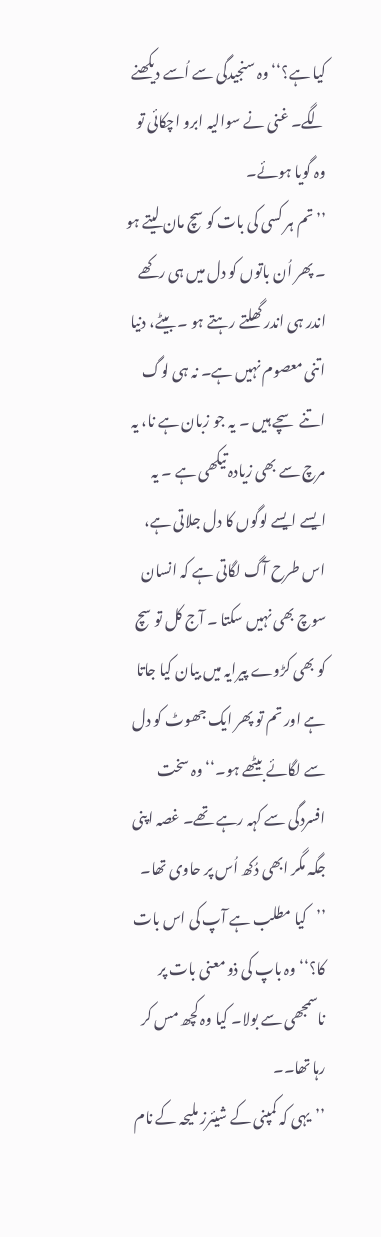کیا ہے؟‘‘ وہ سنجیدگی سے اُسے دیکھنے لگے۔ غنی نے سوالیہ ابرو اچکائی تو وہ گویا ہوئے۔
’’تم ہر کسی کی بات کو سچ مان لیتے ہو ۔ پھر اُن باتوں کو دل میں ہی رکھے اندر ہی اندر گھلتے رہتے ہو ۔ بیٹے، دنیا اتنی معصوم نہیں ہے۔ نہ ہی لوگ اتنے سچے ہیں ۔ یہ جو زبان ہے نا، یہ مرچ سے بھی زیادہ تیکھی ہے ۔ یہ ایسے ایسے لوگوں کا دل جلاتی ہے، اس طرح آگ لگاتی ہے کہ انسان سوچ بھی نہیں سکتا ۔ آج کل تو سچ کو بھی کڑوے پیرایہ میں بیان کیا جاتا ہے اور تم تو پھر ایک جھوٹ کو دل سے لگائے بیٹھے ہو۔‘‘ وہ سخت افسردگی سے کہہ رہے تھے۔ غصہ اپنی جگہ مگر ابھی دُکھ اُس پر حاوی تھا۔
’’کیا مطلب ہے آپ کی اس بات کا؟‘‘ وہ باپ کی ذو معنی بات پر ناسمجھی سے بولا۔ کیا وہ کچھ مس کر رہا تھا۔۔
’’یہی کہ کمپنی کے شیئرز ملیحہ کے نام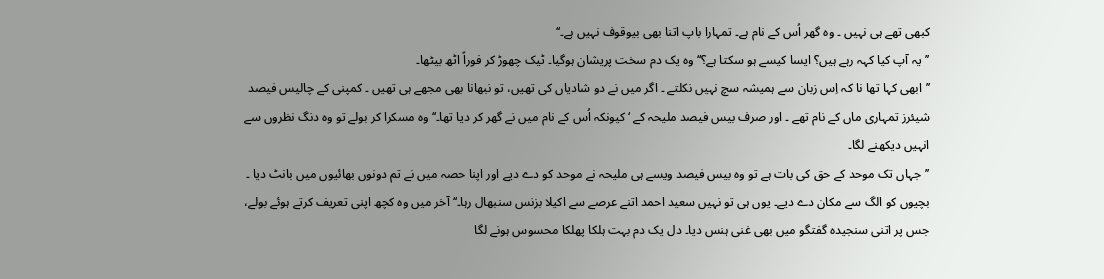کبھی تھے ہی نہیں ۔ وہ گھر اُس کے نام ہے۔ تمہارا باپ اتنا بھی بیوقوف نہیں ہے۔‘‘
’’یہ آپ کیا کہہ رہے ہیں؟ ایسا کیسے ہو سکتا ہے؟‘‘ وہ یک دم سخت پریشان ہوگیا۔ ٹیک چھوڑ کر فوراً اٹھ بیٹھا۔
’’ابھی کہا تھا نا کہ اِس زبان سے ہمیشہ سچ نہیں نکلتے ۔ اگر میں نے دو شادیاں کی تھیں، تو نبھانا بھی مجھے ہی تھیں ۔ کمپنی کے چالیس فیصد شیئرز تمہاری ماں کے نام تھے ۔ اور صرف بیس فیصد ملیحہ کے ‘ کیونکہ اُس کے نام میں نے گھر کر دیا تھا۔‘‘ وہ مسکرا کر بولے تو وہ دنگ نظروں سے انہیں دیکھنے لگا۔
’’جہاں تک موحد کے حق کی بات ہے تو وہ بیس فیصد ویسے ہی ملیحہ نے موحد کو دے دیے اور اپنا حصہ میں نے تم دونوں بھائیوں میں بانٹ دیا ۔ بچیوں کو الگ سے مکان دے دیے۔ یوں ہی تو نہیں سعید احمد اتنے عرصے سے اکیلا بزنس سنبھال رہا۔‘‘آخر میں وہ کچھ اپنی تعریف کرتے ہوئے بولے، جس پر اتنی سنجیدہ گفتگو میں بھی غنی ہنس دیا۔ دل یک دم بہت ہلکا پھلکا محسوس ہونے لگا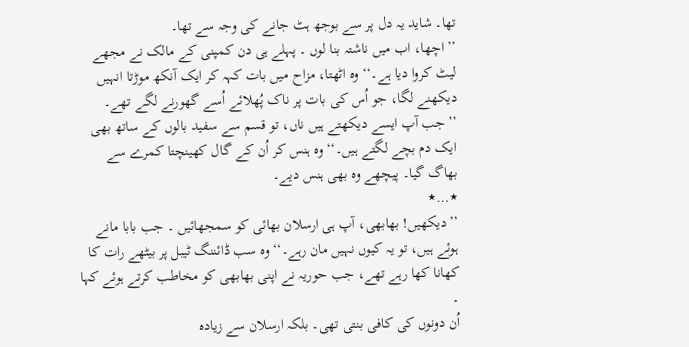تھا۔ شاید یہ دل پر سے بوجھ ہٹ جانے کی وجہ سے تھا۔
’’اچھا، اب میں ناشتہ بنا لوں ۔ پہلے ہی دن کمپنی کے مالک نے مجھے لیٹ کروا دیا ہے۔‘‘ وہ اٹھتا، مزاح میں بات کہہ کر ایک آنکھ موڑتا انہیں دیکھنے لگا، جو اُس کی بات پر ناک پُھلائے اُسے گھورنے لگے تھے۔
’’جب آپ ایسے دیکھتے ہیں ناں، تو قسم سے سفید بالوں کے ساتھ بھی ایک دم بچے لگتے ہیں۔‘‘ وہ ہنس کر اُن کے گال کھینچتا کمرے سے بھاگ گیا۔ پیچھے وہ بھی ہنس دیے۔
٭…٭
’’دیکھیں! بھابھی، آپ ہی ارسلان بھائی کو سمجھائیں ۔ جب بابا مانے ہوئے ہیں، تو یہ کیوں نہیں مان رہے۔‘‘ وہ سب ڈائننگ ٹیبل پر بیٹھے رات کا کھانا کھا رہے تھے، جب حوریہ نے اپنی بھابھی کو مخاطب کرتے ہوئے کہا ۔
اُن دونوں کی کافی بنتی تھی۔ بلکہ ارسلان سے زیادہ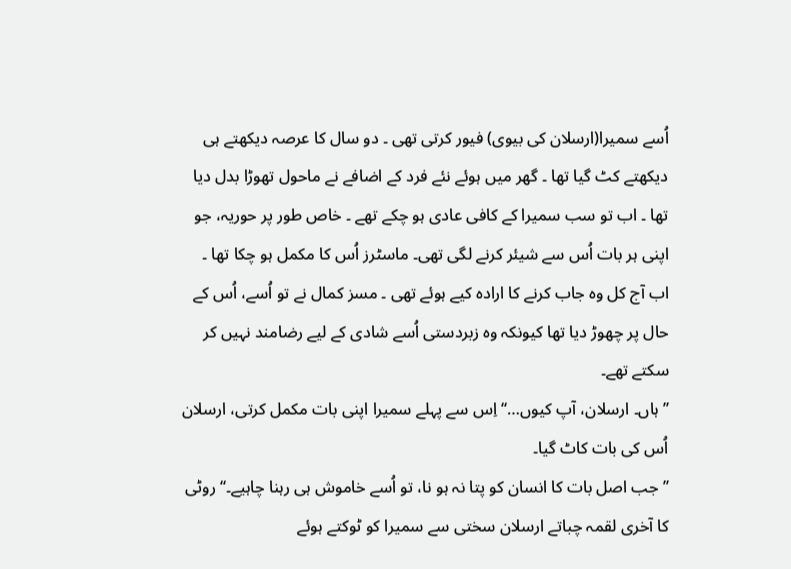اُسے سمیرا(ارسلان کی بیوی) فیور کرتی تھی ۔ دو سال کا عرصہ دیکھتے ہی دیکھتے کٹ گیا تھا ۔ گھر میں ہوئے نئے فرد کے اضافے نے ماحول تھوڑا بدل دیا تھا ۔ اب تو سب سمیرا کے کافی عادی ہو چکے تھے ۔ خاص طور پر حوریہ، جو اپنی ہر بات اُس سے شیئر کرنے لگی تھی۔ ماسٹرز اُس کا مکمل ہو چکا تھا ۔ اب آج کل وہ جاب کرنے کا ارادہ کیے ہوئے تھی ۔ مسز کمال نے تو اُسے، اُس کے حال پر چھوڑ دیا تھا کیونکہ وہ زبردستی اُسے شادی کے لیے رضامند نہیں کر سکتے تھے۔
’’ہاں۔ ارسلان، آپ کیوں…‘‘ اِس سے پہلے سمیرا اپنی بات مکمل کرتی، ارسلان اُس کی بات کاٹ گیا۔
’’جب اصل بات کا انسان کو پتا نہ ہو نا، تو اُسے خاموش ہی رہنا چاہیے۔‘‘ روٹی کا آخری لقمہ چباتے ارسلان سختی سے سمیرا کو ٹوکتے ہوئے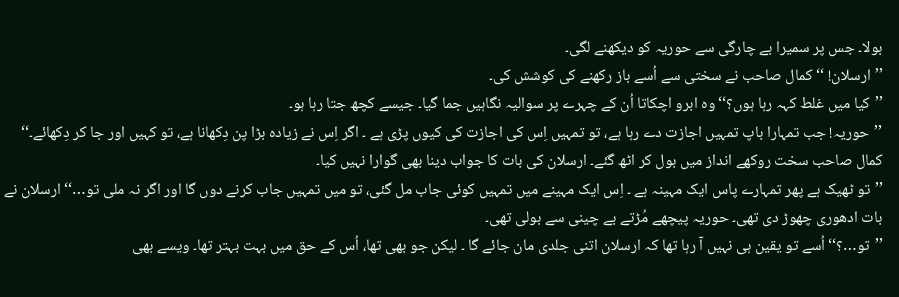بولا۔ جس پر سمیرا بے چارگی سے حوریہ کو دیکھنے لگی۔
’’ارسلان! ‘‘کمال صاحب نے سختی سے اُسے باز رکھنے کی کوشش کی۔
’’کیا میں غلط کہہ رہا ہوں؟‘‘وہ ابرو اچکاتا اُن کے چہرے پر سوالیہ نگاہیں جما گیا۔ جیسے کچھ جتا رہا ہو۔
’’حوریہ! جب تمہارا باپ تمہیں اجازت دے رہا ہے، تو تمہیں اِس کی اجازت کی کیوں پڑی ہے ۔ اگر اِس نے زیادہ بڑا پن دِکھانا ہے، تو کہیں اور جا کر دِکھائے۔‘‘ کمال صاحب سخت روکھے انداز میں بول کر اٹھ گئے۔ ارسلان کی بات کا جواب دینا بھی گوارا نہیں کیا۔
’’تو ٹھیک ہے پھر تمہارے پاس ایک مہینہ ہے ۔ اِس ایک مہینے میں تمہیں کوئی جاب مل گئی، تو میں تمہیں جاب کرنے دوں گا اور اگر نہ ملی تو…‘‘ ارسلان نے بات ادھوری چھوڑ دی تھی۔ حوریہ پیچھے مُڑتے بے چینی سے بولی تھی۔
’’تو…؟‘‘اُسے تو یقین ہی نہیں آ رہا تھا کہ ارسلان اتنی جلدی مان جائے گا ۔ لیکن جو بھی تھا، اُس کے حق میں بہت بہتر تھا۔ ویسے بھی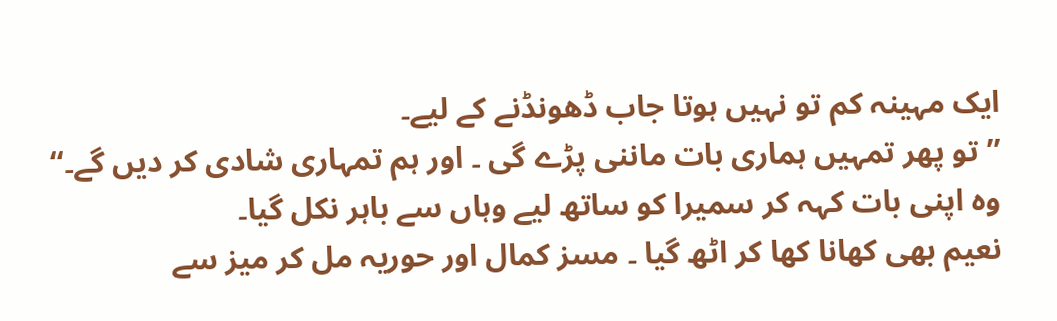ایک مہینہ کم تو نہیں ہوتا جاب ڈھونڈنے کے لیے۔
’’تو پھر تمہیں ہماری بات ماننی پڑے گی ۔ اور ہم تمہاری شادی کر دیں گے۔‘‘ وہ اپنی بات کہہ کر سمیرا کو ساتھ لیے وہاں سے باہر نکل گیا۔
نعیم بھی کھانا کھا کر اٹھ گیا ۔ مسز کمال اور حوریہ مل کر میز سے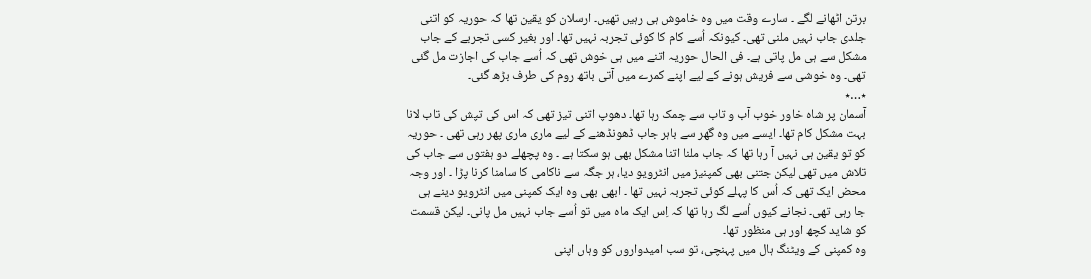برتن اٹھانے لگے ۔ سارے وقت میں وہ خاموش ہی رہیں تھیں۔ ارسلان کو یقین تھا کہ حوریہ کو اتنی جلدی جاب نہیں ملنی تھی۔ کیونکہ اُسے کام کا کوئی تجربہ نہیں تھا۔ اور بغیر کسی تجربے کے جاب مشکل سے ہی مل پاتی ہے۔ فی الحال حوریہ اتنے میں ہی خوش تھی کہ اُسے جاب کی اجازت مل گئی تھی۔ وہ خوشی سے فریش ہونے کے لیے اپنے کمرے میں آتی باتھ روم کی طرف بڑھ گئی۔
٭…٭
آسمان پر شاہ خاور خوب آب و تاب سے چمک رہا تھا۔ دھوپ اتنی تیز تھی کہ اس کی تپش کی تاب لانا بہت مشکل کام تھا۔ ایسے میں وہ گھر سے باہر جاب ڈھونڈھنے کے لیے ماری ماری پھر رہی تھی ۔ حوریہ کو تو یقین ہی نہیں آ رہا تھا کہ جاب ملنا اتنا مشکل بھی ہو سکتا ہے ۔ وہ پچھلے دو ہفتوں سے جاب کی تلاش میں تھی لیکن جتنی بھی کمپنیز میں انٹرویو دیا، ہر جگہ سے ناکامی کا سامنا کرنا پڑا ۔ اور وجہ محض ایک تھی کہ اُس کا پہلے کوئی تجربہ نہیں تھا ۔ ابھی بھی وہ ایک کمپنی میں انٹرویو دینے ہی جا رہی تھی۔ نجانے کیوں اُسے لگ رہا تھا کہ اِس ایک ماہ میں تو اُسے جاب نہیں مل پانی۔ لیکن قسمت کو شاید کچھ اور ہی منظور تھا۔
وہ کمپنی کے ویٹنگ ہال میں پہنچی، تو سب امیدواروں کو وہاں اپنی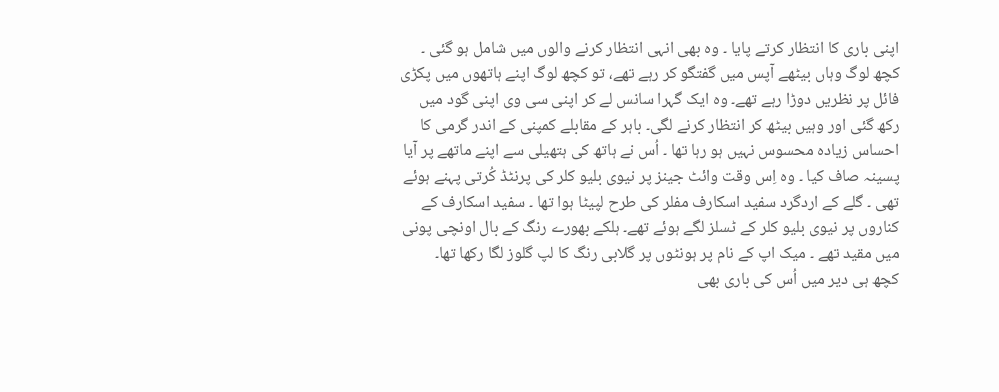اپنی باری کا انتظار کرتے پایا ۔ وہ بھی انہی انتظار کرنے والوں میں شامل ہو گئی ۔ کچھ لوگ وہاں بیٹھے آپس میں گفتگو کر رہے تھے، تو کچھ لوگ اپنے ہاتھوں میں پکڑی فائل پر نظریں دوڑا رہے تھے۔ وہ ایک گہرا سانس لے کر اپنی سی وی اپنی گود میں رکھ گئی اور وہیں بیٹھ کر انتظار کرنے لگی۔ باہر کے مقابلے کمپنی کے اندر گرمی کا احساس زیادہ محسوس نہیں ہو رہا تھا ۔ اُس نے ہاتھ کی ہتھیلی سے اپنے ماتھے پر آیا پسینہ صاف کیا ۔ وہ اِس وقت وائٹ جینز پر نیوی بلیو کلر کی پرنٹڈ کُرتی پہنے ہوئے تھی ۔ گلے کے اردگرد سفید اسکارف مفلر کی طرح لپیٹا ہوا تھا ۔ سفید اسکارف کے کناروں پر نیوی بلیو کلر کے ٹسلز لگے ہوئے تھے۔ ہلکے بھورے رنگ کے بال اونچی پونی میں مقید تھے ۔ میک اپ کے نام پر ہونٹوں پر گلابی رنگ کا لپ گلوز لگا رکھا تھا۔
کچھ ہی دیر میں اُس کی باری بھی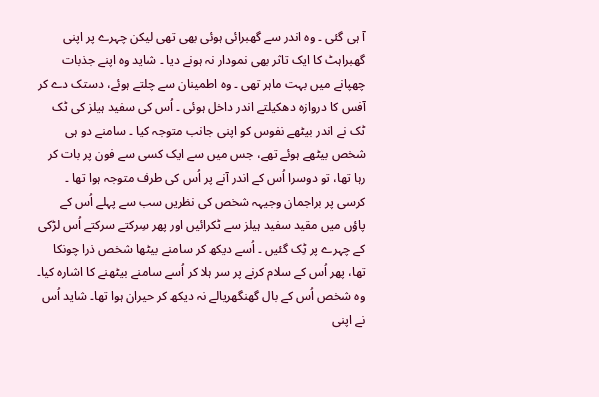آ ہی گئی ۔ وہ اندر سے گھبرائی ہوئی بھی تھی لیکن چہرے پر اپنی گھبراہٹ کا ایک تاثر بھی نمودار نہ ہونے دیا ۔ شاید وہ اپنے جذبات چھپانے میں بہت ماہر تھی ۔ وہ اطمینان سے چلتے ہوئے، دستک دے کر آفس کا دروازہ دھکیلتے اندر داخل ہوئی ۔ اُس کی سفید ہیلز کی ٹک ٹک نے اندر بیٹھے نفوس کو اپنی جانب متوجہ کیا ۔ سامنے دو ہی شخص بیٹھے ہوئے تھے، جس میں سے ایک کسی سے فون پر بات کر رہا تھا، تو دوسرا اُس کے اندر آنے پر اُس کی طرف متوجہ ہوا تھا ۔ کرسی پر براجمان وجیہہ شخص کی نظریں سب سے پہلے اُس کے پاؤں میں مقید سفید ہیلز سے ٹکرائیں اور پھر سِرکتے سرکتے اُس لڑکی کے چہرے پر ٹِک گئیں ۔ اُسے دیکھ کر سامنے بیٹھا شخص ذرا چونکا تھا، پھر اُس کے سلام کرنے پر سر ہلا کر اُسے سامنے بیٹھنے کا اشارہ کیا۔ وہ شخص اُس کے بال گھنگھریالے نہ دیکھ کر حیران ہوا تھا۔ شاید اُس نے اپنی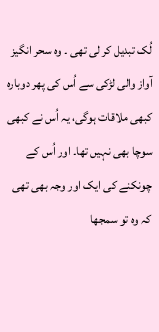لُک تبدیل کر لی تھی ۔ وہ سحر انگیز آواز والی لڑکی سے اُس کی پھر دوبارہ کبھی ملاقات ہوگی، یہ اُس نے کبھی سوچا بھی نہیں تھا۔ اور اُس کے چونکنے کی ایک اور وجہ بھی تھی کہ وہ تو سمجھا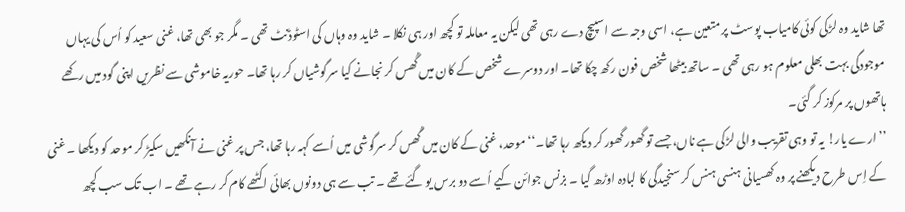تھا شاید وہ لڑکی کوئی کامیاب پوسٹ پر متعین ہے، اسی وجہ سے اسپیچ دے رہی تھی لیکن یہ معاملہ تو کچھ اور ہی نکلا ۔ شاید وہ وہاں کی اسٹوڈنٹ تھی ۔ مگر جو بھی تھا، غنی سعید کو اُس کی یہاں موجودگی بہت بھلی معلوم ہو رہی تھی ۔ ساتھ بیٹھا شخص فون رکھ چکا تھا۔ اور دوسرے شخص کے کان میں گُھس کر نجانے کیا سرگوشیاں کر رہا تھا۔ حوریہ خاموشی سے نظریں اپنی گود میں رکھے ہاتھوں پر مرکوز کر گئی۔
’’ارے یار! یہ تو وہی تقریب والی لڑکی ہے ناں، جسے تو گھور گھور کر دیکھ رہا تھا۔‘‘ موحد، غنی کے کان میں گُھس کر سرگوشی میں اُسے کہہ رہا تھا، جس پر غنی نے آنکھیں سکیڑ کر موحد کو دیکھا ۔ غنی کے اِس طرح دیکھنے پر وہ کھسیانی ہنسی ہنس کر سنجیدگی کا لبادہ اوڑھ گیا ۔ بزنس جوائن کیے اُسے دو برس یو گئے تھے ۔ تب سے ہی دونوں بھائی اکٹھے کام کر رہے تھے ۔ اب تک سب کچھ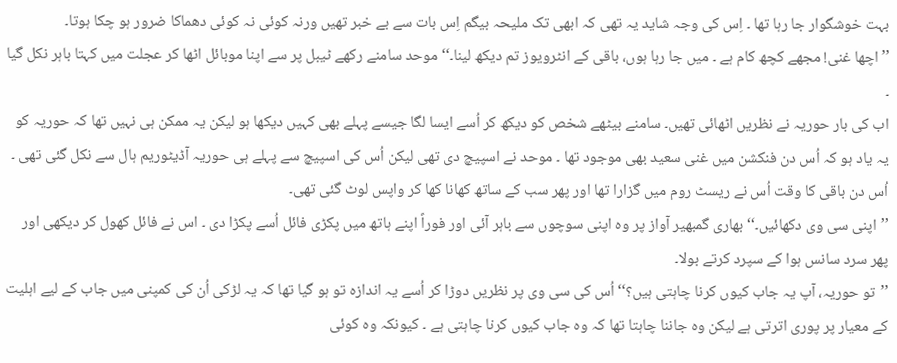بہت خوشگوار جا رہا تھا ۔ اِس کی وجہ شاید یہ تھی کہ ابھی تک ملیحہ بیگم اِس بات سے بے خبر تھیں ورنہ کوئی نہ کوئی دھماکا ضرور ہو چکا ہوتا۔
’’اچھا غنی! مجھے کچھ کام ہے ۔ میں جا رہا ہوں، باقی کے انٹرویوز تم دیکھ لینا۔‘‘ موحد سامنے رکھے ٹیبل پر سے اپنا موبائل اٹھا کر عجلت میں کہتا باہر نکل گیا ۔
اب کی بار حوریہ نے نظریں اٹھائی تھیں۔ سامنے بیٹھے شخص کو دیکھ کر اُسے ایسا لگا جیسے پہلے بھی کہیں دیکھا ہو لیکن یہ ممکن ہی نہیں تھا کہ حوریہ کو یہ یاد ہو کہ اُس دن فنکشن میں غنی سعید بھی موجود تھا ۔ موحد نے اسپیچ دی تھی لیکن اُس کی اسپیچ سے پہلے ہی حوریہ آڈیٹوریم ہال سے نکل گئی تھی ۔ اُس دن باقی کا وقت اُس نے ریسٹ روم میں گزارا تھا اور پھر سب کے ساتھ کھانا کھا کر واپس لوٹ گئی تھی۔
’’اپنی سی وی دکھائیں۔‘‘ بھاری گمبھیر آواز پر وہ اپنی سوچوں سے باہر آئی اور فوراً اپنے ہاتھ میں پکڑی فائل اُسے پکڑا دی ۔ اس نے فائل کھول کر دیکھی اور پھر سرد سانس ہوا کے سپرد کرتے بولا۔
’’تو حوریہ، آپ یہ جاب کیوں کرنا چاہتی ہیں؟‘‘ اُس کی سی وی پر نظریں دوڑا کر اُسے یہ اندازہ تو ہو گیا تھا کہ یہ لڑکی اُن کی کمپنی میں جاب کے لیے اہلیت کے معیار پر پوری اترتی ہے لیکن وہ جاننا چاہتا تھا کہ وہ جاب کیوں کرنا چاہتی ہے ۔ کیونکہ وہ کوئی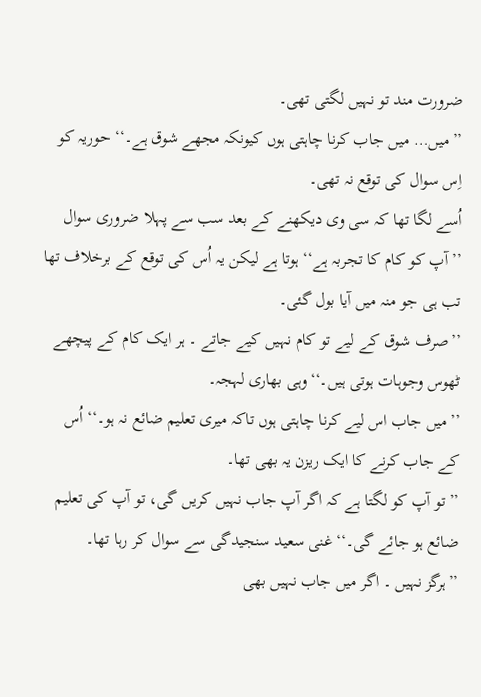ضرورت مند تو نہیں لگتی تھی۔
’’میں… میں جاب کرنا چاہتی ہوں کیونکہ مجھے شوق ہے۔‘‘ حوریہ کو اِس سوال کی توقع نہ تھی۔
اُسے لگا تھا کہ سی وی دیکھنے کے بعد سب سے پہلا ضروری سوال ’’آپ کو کام کا تجربہ ہے‘‘ ہوتا ہے لیکن یہ اُس کی توقع کے برخلاف تھا تب ہی جو منہ میں آیا بول گئی۔
’’صرف شوق کے لیے تو کام نہیں کیے جاتے ۔ ہر ایک کام کے پیچھے ٹھوس وجوہات ہوتی ہیں۔‘‘وہی بھاری لہجہ۔
’’میں جاب اس لیے کرنا چاہتی ہوں تاکہ میری تعلیم ضائع نہ ہو۔‘‘ اُس کے جاب کرنے کا ایک ریزن یہ بھی تھا۔
’’تو آپ کو لگتا ہے کہ اگر آپ جاب نہیں کریں گی، تو آپ کی تعلیم ضائع ہو جائے گی۔‘‘ غنی سعید سنجیدگی سے سوال کر رہا تھا۔
’’ہرگز نہیں ۔ اگر میں جاب نہیں بھی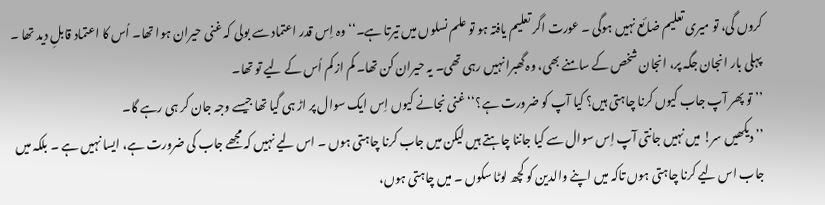کروں گی، تو میری تعلیم ضائع نہیں ہوگی ۔ عورت اگر تعلیم یافتہ ہو تو علم نسلوں میں تیرتا ہے۔‘‘ وہ اِس قدر اعتماد سے بولی کہ غنی حیران ہوا تھا۔ اُس کا اعتماد قابلِ دید تھا ۔ پہلی بار انجان جگہ پر، انجان شخص کے سامنے بھی، وہ گھبرا نہیں رہی تھی۔ یہ حیران کن تھا۔ کم از کم اُس کے لیے تو تھا۔
’’تو پھر آپ جاب کیوں کرنا چاہتی ہیں؟ کیا آپ کو ضرورت ہے؟‘‘ غنی نجانے کیوں اِس ایک سوال پر اڑ ہی گیا تھا جیسے وجہ جان کر ہی رہے گا۔
’’دیکھیں سر! میں نہیں جانتی آپ اِس سوال سے کیا جاننا چاہتے ہیں لیکن میں جاب کرنا چاہتی ہوں ۔ اس لیے نہیں کہ مجھے جاب کی ضرورت ہے، ایسا نہیں ہے ۔ بلکہ میں جاب اس لیے کرنا چاہتی ہوں تاکہ میں اپنے والدین کو کچھ لوٹا سکوں ۔ میں چاہتی ہوں،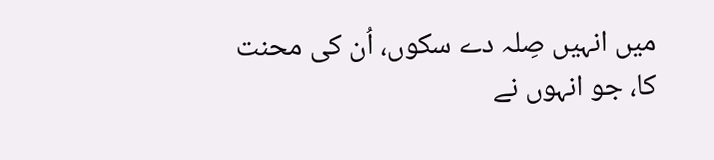میں انہیں صِلہ دے سکوں، اُن کی محنت کا، جو انہوں نے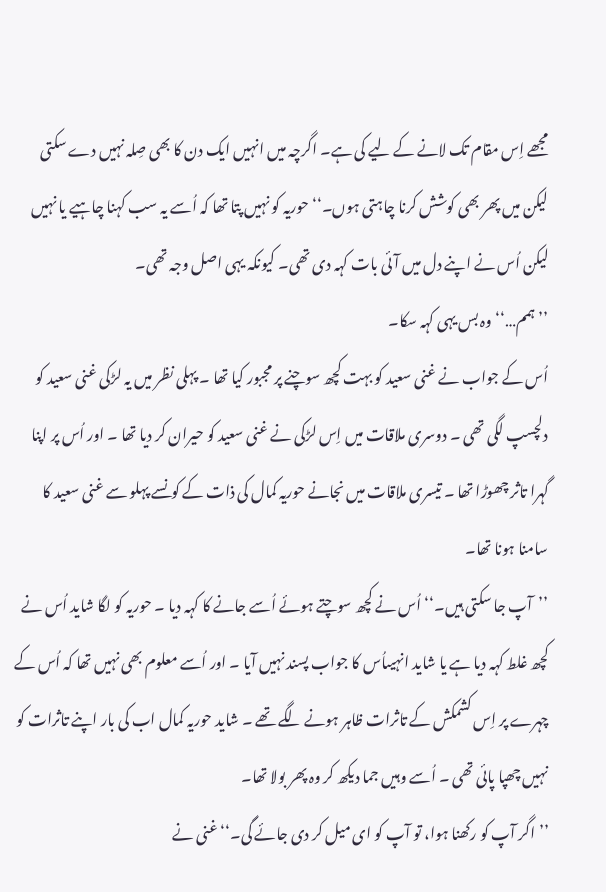مجھے اِس مقام تک لانے کے لیے کی ہے۔ اگرچہ میں انہیں ایک دن کا بھی صِلہ نہیں دے سکتی لیکن میں پھر بھی کوشش کرنا چاہتی ہوں۔‘‘حوریہ کو نہیں پتا تھا کہ اُسے یہ سب کہنا چاہیے یا نہیں لیکن اُس نے اپنے دل میں آئی بات کہہ دی تھی۔ کیونکہ یہی اصل وجہ تھی۔
’’ہمم…‘‘ وہ بس یہی کہہ سکا۔
اُس کے جواب نے غنی سعید کو بہت کچھ سوچنے پر مجبور کیا تھا ۔ پہلی نظر میں یہ لڑکی غنی سعید کو دلچسپ لگی تھی ۔ دوسری ملاقات میں اِس لڑکی نے غنی سعید کو حیران کر دیا تھا ۔ اور اُس پر اپنا گہرا تاثر چھوڑا تھا ۔ تیسری ملاقات میں نجانے حوریہ کمال کی ذات کے کونسے پہلو سے غنی سعید کا سامنا ہونا تھا۔
’’آپ جا سکتی ہیں۔‘‘ اُس نے کچھ سوچتے ہوئے اُسے جانے کا کہہ دیا ۔ حوریہ کو لگا شاید اُس نے کچھ غلط کہہ دیا ہے یا شاید انہیںاُس کا جواب پسند نہیں آیا ۔ اور اُسے معلوم بھی نہیں تھا کہ اُس کے چہرے پر اِس کشمکش کے تاثرات ظاہر ہونے لگے تھے ۔ شاید حوریہ کمال اب کی بار اپنے تاثرات کو نہیں چھپا پائی تھی ۔ اُسے وہیں جما دیکھ کر وہ پھر بولا تھا۔
’’اگر آپ کو رکھنا ہوا، تو آپ کو ای میل کر دی جائے گی۔‘‘ غنی نے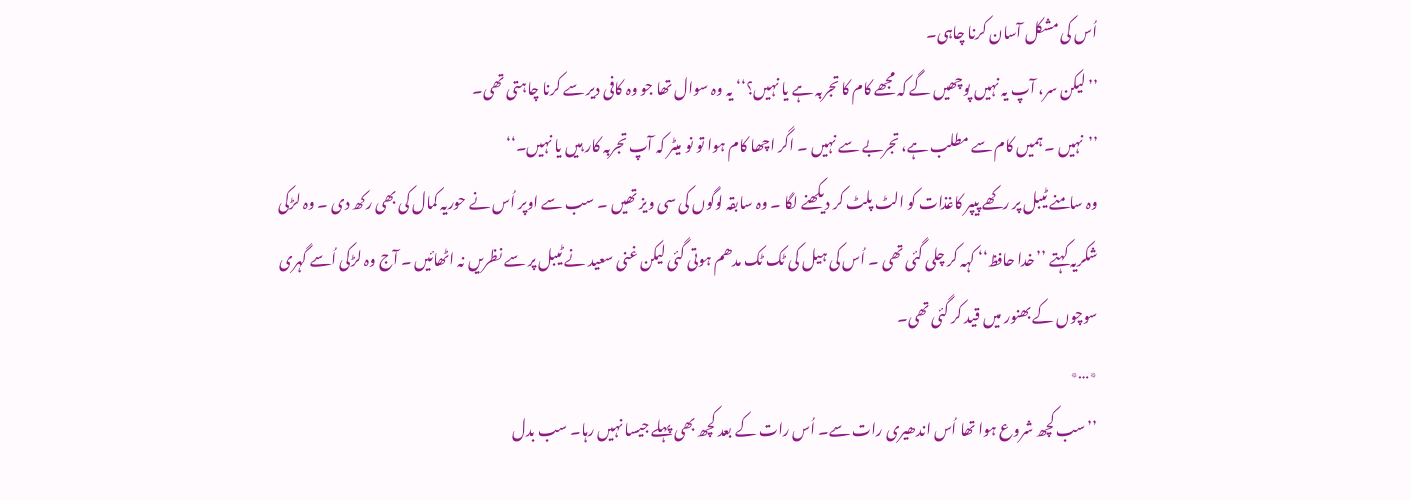اُس کی مشکل آسان کرنا چاہی۔
’’لیکن سر، آپ یہ نہیں پوچھیں گے کہ مجھے کام کا تجربہ ہے یا نہیں؟‘‘ یہ وہ سوال تھا جو وہ کافی دیر سے کرنا چاہتی تھی۔
’’نہیں ۔ ہمیں کام سے مطلب ہے، تجربے سے نہیں ۔ اگر اچھا کام ہوا تو نو میٹر کہ آپ تجربہ کار ہیں یا نہیں۔‘‘
وہ سامنے ٹیبل پر رکھے پیپر کاغذات کو الٹ پلٹ کر دیکھنے لگا ۔ وہ سابقہ لوگوں کی سی ویز تھیں ۔ سب سے اوپر اُس نے حوریہ کمال کی بھی رکھ دی ۔ وہ لڑکی شکریہ کہتے ’’خدا حافظ‘‘ کہہ کر چلی گئی تھی ۔ اُس کی ہیل کی ٹک ٹک مدھم ہوتی گئی لیکن غنی سعید نے ٹیبل پر سے نظریں نہ اٹھائیں ۔ آج وہ لڑکی اُسے گہری سوچوں کے بھنور میں قید کر گئی تھی۔
٭…٭
’’سب کچھ شروع ہوا تھا اُس اندھیری رات سے۔ اُس رات کے بعد کچھ بھی پہلے جیسا نہیں رہا۔ سب بدل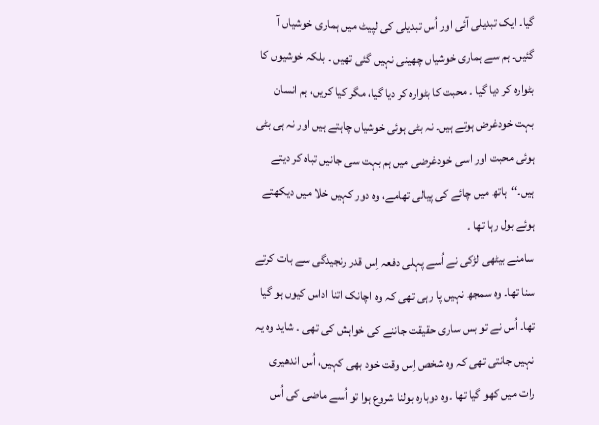گیا۔ ایک تبدیلی آئی اور اُس تبدیلی کی لپیٹ میں ہماری خوشیاں آ گئیں۔ ہم سے ہماری خوشیاں چھینی نہیں گئی تھیں ۔ بلکہ خوشیوں کا بٹوارہ کر دیا گیا ۔ محبت کا بٹوارہ کر دیا گیا، مگر کیا کریں، ہم انسان بہت خودغرض ہوتے ہیں۔ نہ بٹی ہوئی خوشیاں چاہتے ہیں اور نہ ہی بٹی ہوئی محبت اور اسی خودغرضی میں ہم بہت سی جانیں تباہ کر دیتے ہیں۔‘‘ہاتھ میں چائے کی پیالی تھامے، وہ دور کہیں خلا میں دیکھتے ہوئے بول رہا تھا ۔
سامنے بیٹھی لڑکی نے اُسے پہلی دفعہ اِس قدر رنجیدگی سے بات کرتے سنا تھا۔ وہ سمجھ نہیں پا رہی تھی کہ وہ اچانک اتنا اداس کیوں ہو گیا تھا۔ اُس نے تو بس ساری حقیقت جاننے کی خواہش کی تھی ۔ شاید وہ یہ نہیں جانتی تھی کہ وہ شخص اِس وقت خود بھی کہیں، اُس اندھیری رات میں کھو گیا تھا ۔وہ دوبارہ بولنا شروع ہوا تو اُسے ماضی کی اُس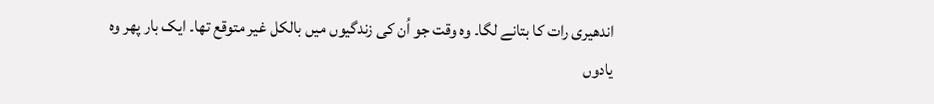اندھیری رات کا بتانے لگا۔ وہ وقت جو اُن کی زندگیوں میں بالکل غیر متوقع تھا۔ ایک بار پھر وہ یادوں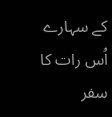کے سہارے اُس رات کا سفر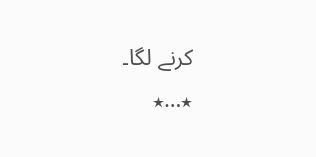کرنے لگا۔
٭…٭